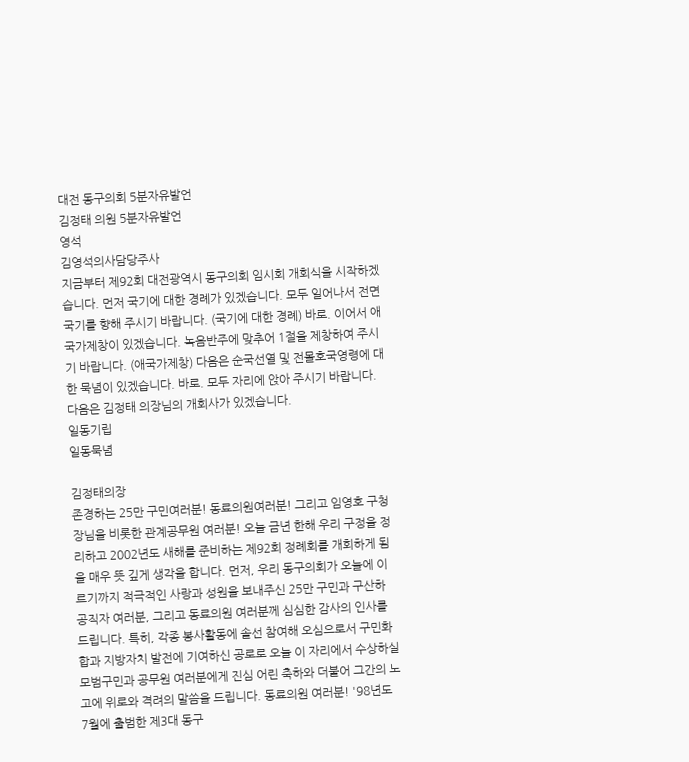대전 동구의회 5분자유발언
김정태 의원 5분자유발언
영석
김영석의사담당주사
지금부터 제92회 대전광역시 동구의회 임시회 개회식을 시작하겠습니다. 먼저 국기에 대한 경례가 있겠습니다. 모두 일어나서 전면 국기를 향해 주시기 바랍니다. (국기에 대한 경례) 바로. 이어서 애국가제창이 있겠습니다. 녹음반주에 맞추어 1절을 제창하여 주시기 바랍니다. (애국가제창) 다음은 순국선열 및 전몰호국영령에 대한 묵념이 있겠습니다. 바로. 모두 자리에 앉아 주시기 바랍니다. 다음은 김정태 의장님의 개회사가 있겠습니다.
일동기립
일동묵념

김정태의장
존경하는 25만 구민여러분! 동료의원여러분! 그리고 임영호 구청장님을 비롯한 관계공무원 여러분! 오늘 금년 한해 우리 구정을 정리하고 2002년도 새해를 준비하는 제92회 정례회를 개회하게 됨을 매우 뜻 깊게 생각을 합니다. 먼저, 우리 동구의회가 오늘에 이르기까지 적극적인 사랑과 성원을 보내주신 25만 구민과 구산하 공직자 여러분, 그리고 동료의원 여러분께 심심한 감사의 인사를 드립니다. 특히, 각종 봉사활동에 솔선 참여해 오심으로서 구민화합과 지방자치 발전에 기여하신 공로로 오늘 이 자리에서 수상하실 모범구민과 공무원 여러분에게 진심 어린 축하와 더불어 그간의 노고에 위로와 격려의 말씀을 드립니다. 동료의원 여러분! '98년도 7월에 출범한 제3대 동구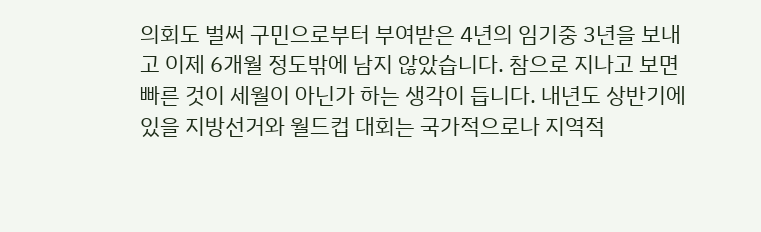의회도 벌써 구민으로부터 부여받은 4년의 임기중 3년을 보내고 이제 6개월 정도밖에 남지 않았습니다. 참으로 지나고 보면 빠른 것이 세월이 아닌가 하는 생각이 듭니다. 내년도 상반기에 있을 지방선거와 월드컵 대회는 국가적으로나 지역적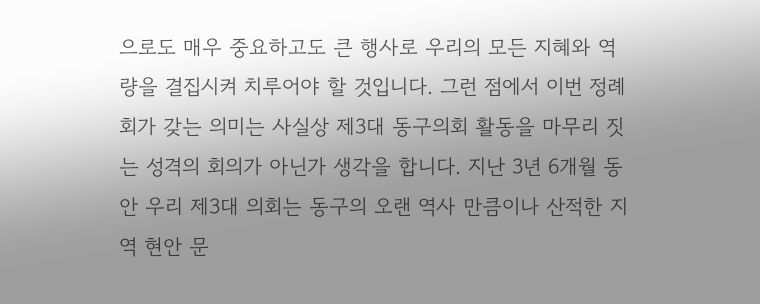으로도 매우 중요하고도 큰 행사로 우리의 모든 지혜와 역량을 결집시켜 치루어야 할 것입니다. 그런 점에서 이번 정례회가 갖는 의미는 사실상 제3대 동구의회 활동을 마무리 짓는 성격의 회의가 아닌가 생각을 합니다. 지난 3년 6개월 동안 우리 제3대 의회는 동구의 오랜 역사 만큼이나 산적한 지역 현안 문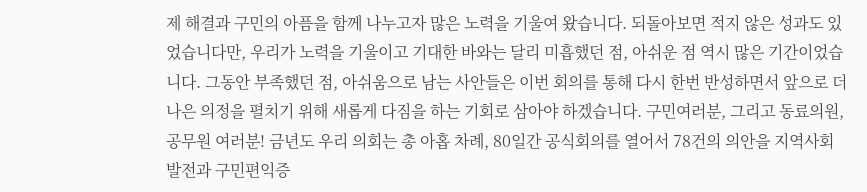제 해결과 구민의 아픔을 함께 나누고자 많은 노력을 기울여 왔습니다. 되돌아보면 적지 않은 성과도 있었습니다만, 우리가 노력을 기울이고 기대한 바와는 달리 미흡했던 점, 아쉬운 점 역시 많은 기간이었습니다. 그동안 부족했던 점, 아쉬움으로 남는 사안들은 이번 회의를 통해 다시 한번 반성하면서 앞으로 더 나은 의정을 펼치기 위해 새롭게 다짐을 하는 기회로 삼아야 하겠습니다. 구민여러분, 그리고 동료의원, 공무원 여러분! 금년도 우리 의회는 총 아홉 차례, 80일간 공식회의를 열어서 78건의 의안을 지역사회발전과 구민편익증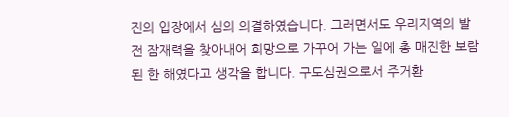진의 입장에서 심의 의결하였습니다. 그러면서도 우리지역의 발전 잠재력을 찾아내어 희망으로 가꾸어 가는 일에 총 매진한 보람된 한 해였다고 생각을 합니다. 구도심권으로서 주거환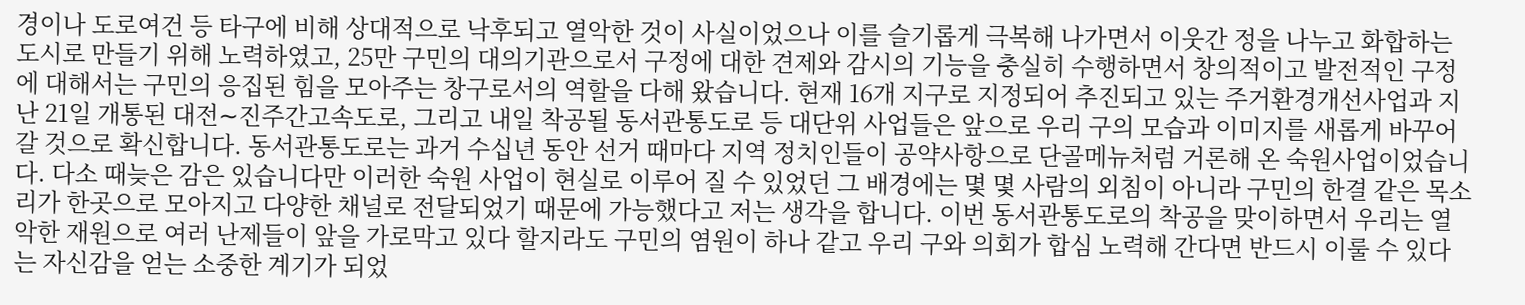경이나 도로여건 등 타구에 비해 상대적으로 낙후되고 열악한 것이 사실이었으나 이를 슬기롭게 극복해 나가면서 이웃간 정을 나누고 화합하는 도시로 만들기 위해 노력하였고, 25만 구민의 대의기관으로서 구정에 대한 견제와 감시의 기능을 충실히 수행하면서 창의적이고 발전적인 구정에 대해서는 구민의 응집된 힘을 모아주는 창구로서의 역할을 다해 왔습니다. 현재 16개 지구로 지정되어 추진되고 있는 주거환경개선사업과 지난 21일 개통된 대전∼진주간고속도로, 그리고 내일 착공될 동서관통도로 등 대단위 사업들은 앞으로 우리 구의 모습과 이미지를 새롭게 바꾸어 갈 것으로 확신합니다. 동서관통도로는 과거 수십년 동안 선거 때마다 지역 정치인들이 공약사항으로 단골메뉴처럼 거론해 온 숙원사업이었습니다. 다소 때늦은 감은 있습니다만 이러한 숙원 사업이 현실로 이루어 질 수 있었던 그 배경에는 몇 몇 사람의 외침이 아니라 구민의 한결 같은 목소리가 한곳으로 모아지고 다양한 채널로 전달되었기 때문에 가능했다고 저는 생각을 합니다. 이번 동서관통도로의 착공을 맞이하면서 우리는 열악한 재원으로 여러 난제들이 앞을 가로막고 있다 할지라도 구민의 염원이 하나 같고 우리 구와 의회가 합심 노력해 간다면 반드시 이룰 수 있다는 자신감을 얻는 소중한 계기가 되었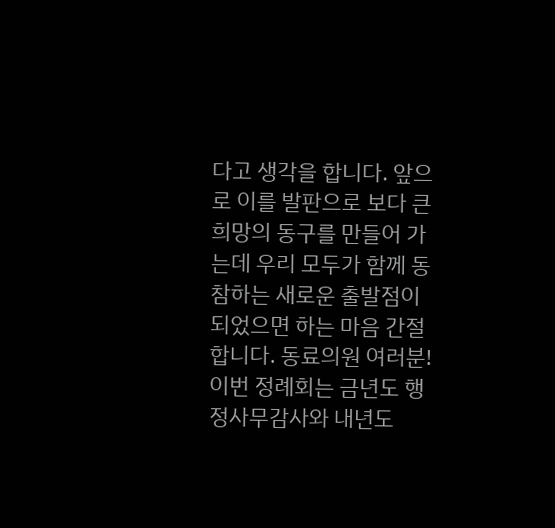다고 생각을 합니다. 앞으로 이를 발판으로 보다 큰 희망의 동구를 만들어 가는데 우리 모두가 함께 동참하는 새로운 출발점이 되었으면 하는 마음 간절합니다. 동료의원 여러분! 이번 정례회는 금년도 행정사무감사와 내년도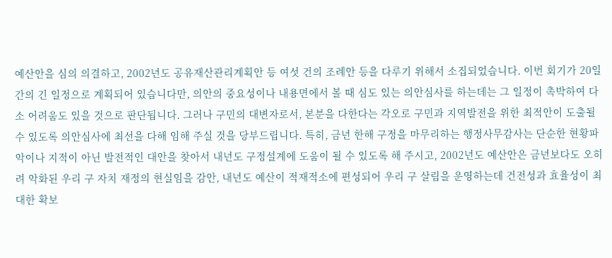예산안을 심의 의결하고, 2002년도 공유재산관리계획안 등 여섯 건의 조례안 등을 다루기 위해서 소집되었습니다. 이번 회기가 20일간의 긴 일정으로 계획되어 있습니다만, 의안의 중요성이나 내용면에서 볼 때 심도 있는 의안심사를 하는데는 그 일정이 촉박하여 다소 어려움도 있을 것으로 판단됩니다. 그러나 구민의 대변자로서, 본분을 다한다는 각오로 구민과 지역발전을 위한 최적안이 도출될 수 있도록 의안심사에 최선을 다해 임해 주실 것을 당부드립니다. 특히, 금년 한해 구정을 마무리하는 행정사무감사는 단순한 현황파악이나 지적이 아닌 발전적인 대안을 찾아서 내년도 구정설계에 도움이 될 수 있도록 해 주시고, 2002년도 예산안은 금년보다도 오히려 악화된 우리 구 자치 재정의 현실임을 감안, 내년도 예산이 적재적소에 편성되어 우리 구 살림을 운영하는데 건전성과 효율성이 최대한 확보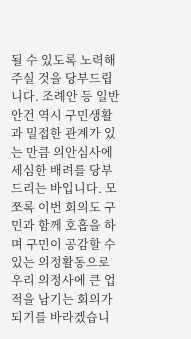될 수 있도록 노력해 주실 것을 당부드립니다. 조례안 등 일반안건 역시 구민생활과 밀접한 관계가 있는 만큼 의안심사에 세심한 배려를 당부드리는 바입니다. 모쪼록 이번 회의도 구민과 함께 호흡을 하며 구민이 공감할 수 있는 의정활동으로 우리 의정사에 큰 업적을 남기는 회의가 되기를 바라겠습니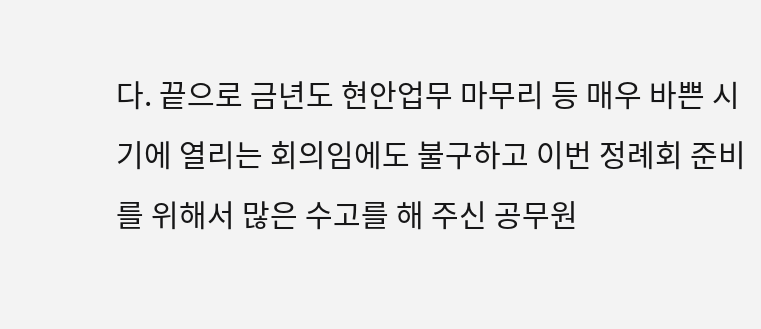다. 끝으로 금년도 현안업무 마무리 등 매우 바쁜 시기에 열리는 회의임에도 불구하고 이번 정례회 준비를 위해서 많은 수고를 해 주신 공무원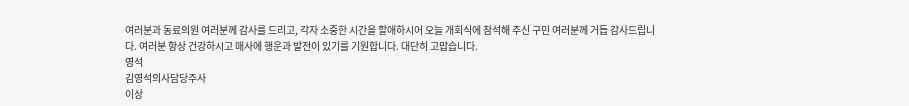여러분과 동료의원 여러분께 감사를 드리고, 각자 소중한 시간을 할애하시어 오늘 개회식에 참석해 주신 구민 여러분께 거듭 감사드립니다. 여러분 항상 건강하시고 매사에 행운과 발전이 있기를 기원합니다. 대단히 고맙습니다.
영석
김영석의사담당주사
이상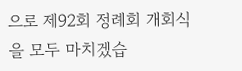으로 제92회 정례회 개회식을 모두 마치겠습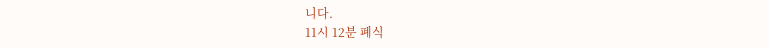니다.
11시 12분 폐식